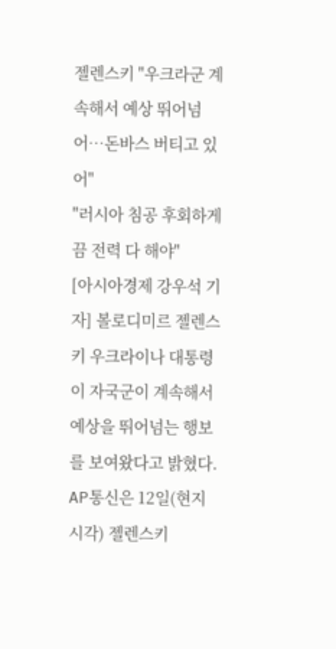젤렌스키 "우크라군 계속해서 예상 뛰어넘어…돈바스 버티고 있어"
"러시아 침공 후회하게끔 전력 다 해야"
[아시아경제 강우석 기자] 볼로디미르 젤렌스키 우크라이나 대통령이 자국군이 계속해서 예상을 뛰어넘는 행보를 보여왔다고 밝혔다.
AP통신은 12일(현지 시각) 젤렌스키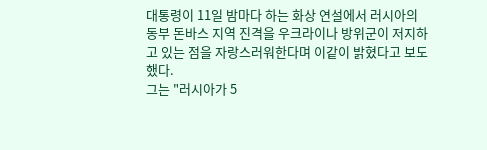대통령이 11일 밤마다 하는 화상 연설에서 러시아의 동부 돈바스 지역 진격을 우크라이나 방위군이 저지하고 있는 점을 자랑스러워한다며 이같이 밝혔다고 보도했다.
그는 "러시아가 5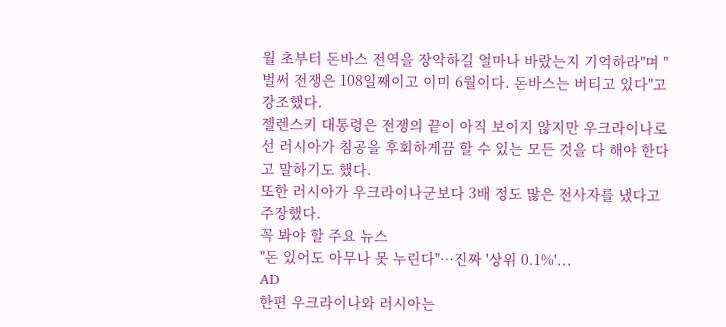월 초부터 돈바스 전역을 장악하길 얼마나 바랐는지 기억하라"며 "벌써 전쟁은 108일째이고 이미 6월이다. 돈바스는 버티고 있다"고 강조했다.
젤렌스키 대통령은 전쟁의 끝이 아직 보이지 않지만 우크라이나로선 러시아가 침공을 후회하게끔 할 수 있는 모든 것을 다 해야 한다고 말하기도 했다.
또한 러시아가 우크라이나군보다 3배 정도 많은 전사자를 냈다고 주장했다.
꼭 봐야 할 주요 뉴스
"돈 있어도 아무나 못 누린다"…진짜 '상위 0.1%'...
AD
한편 우크라이나와 러시아는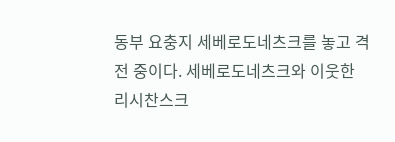동부 요충지 세베로도네츠크를 놓고 격전 중이다. 세베로도네츠크와 이웃한 리시찬스크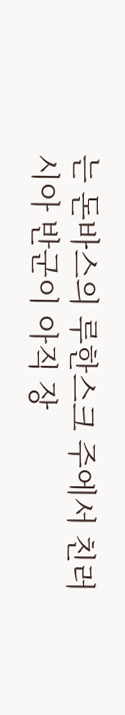는 돈바스의 루한스크 주에서 친러시아 반군이 아직 장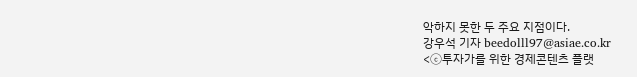악하지 못한 두 주요 지점이다.
강우석 기자 beedolll97@asiae.co.kr
<ⓒ투자가를 위한 경제콘텐츠 플랫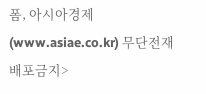폼, 아시아경제(www.asiae.co.kr) 무단전재 배포금지>